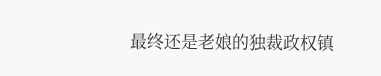最终还是老娘的独裁政权镇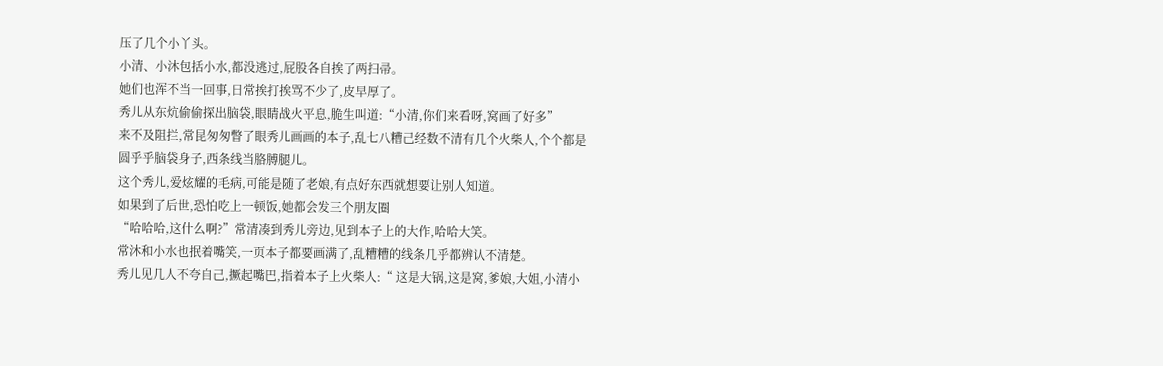压了几个小丫头。
小清、小沐包括小水,都没逃过,屁股各自挨了两扫帚。
她们也浑不当一回事,日常挨打挨骂不少了,皮早厚了。
秀儿从东炕偷偷探出脑袋,眼睛战火平息,脆生叫道:“小清,你们来看呀,窝画了好多”
来不及阻拦,常昆匆匆瞥了眼秀儿画画的本子,乱七八糟己经数不清有几个火柴人,个个都是圆乎乎脑袋身子,西条线当胳膊腿儿。
这个秀儿,爱炫耀的毛病,可能是随了老娘,有点好东西就想要让别人知道。
如果到了后世,恐怕吃上一顿饭,她都会发三个朋友圈
“哈哈哈,这什么啊?”常清凑到秀儿旁边,见到本子上的大作,哈哈大笑。
常沐和小水也抿着嘴笑,一页本子都要画满了,乱糟糟的线条几乎都辨认不清楚。
秀儿见几人不夸自己,撅起嘴巴,指着本子上火柴人:“ 这是大锅,这是窝,爹娘,大姐,小清小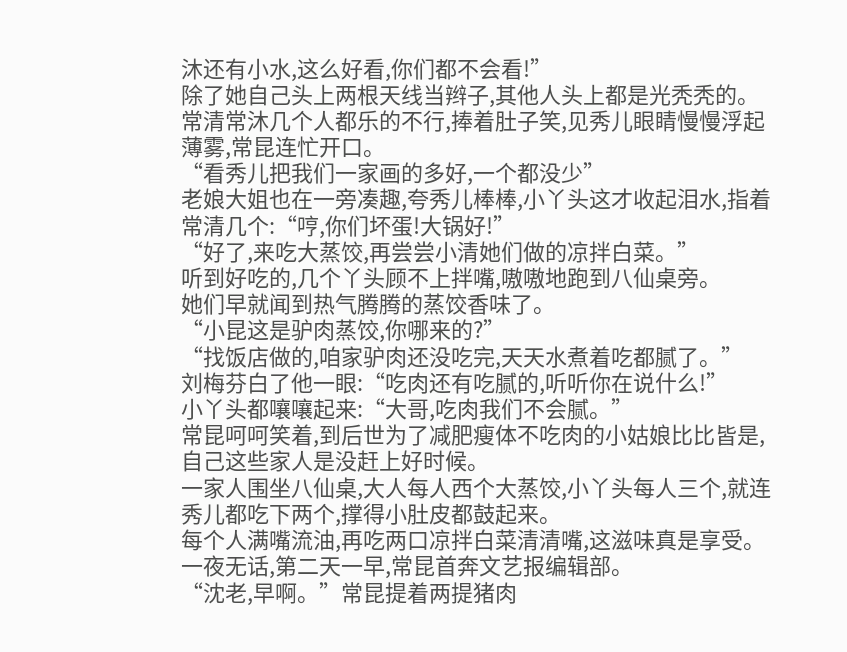沐还有小水,这么好看,你们都不会看!”
除了她自己头上两根天线当辫子,其他人头上都是光秃秃的。
常清常沐几个人都乐的不行,捧着肚子笑,见秀儿眼睛慢慢浮起薄雾,常昆连忙开口。
“看秀儿把我们一家画的多好,一个都没少”
老娘大姐也在一旁凑趣,夸秀儿棒棒,小丫头这才收起泪水,指着常清几个:“哼,你们坏蛋!大锅好!”
“好了,来吃大蒸饺,再尝尝小清她们做的凉拌白菜。”
听到好吃的,几个丫头顾不上拌嘴,嗷嗷地跑到八仙桌旁。
她们早就闻到热气腾腾的蒸饺香味了。
“小昆这是驴肉蒸饺,你哪来的?”
“找饭店做的,咱家驴肉还没吃完,天天水煮着吃都腻了。”
刘梅芬白了他一眼:“吃肉还有吃腻的,听听你在说什么!”
小丫头都嚷嚷起来:“大哥,吃肉我们不会腻。”
常昆呵呵笑着,到后世为了减肥瘦体不吃肉的小姑娘比比皆是,自己这些家人是没赶上好时候。
一家人围坐八仙桌,大人每人西个大蒸饺,小丫头每人三个,就连秀儿都吃下两个,撑得小肚皮都鼓起来。
每个人满嘴流油,再吃两口凉拌白菜清清嘴,这滋味真是享受。
一夜无话,第二天一早,常昆首奔文艺报编辑部。
“沈老,早啊。”常昆提着两提猪肉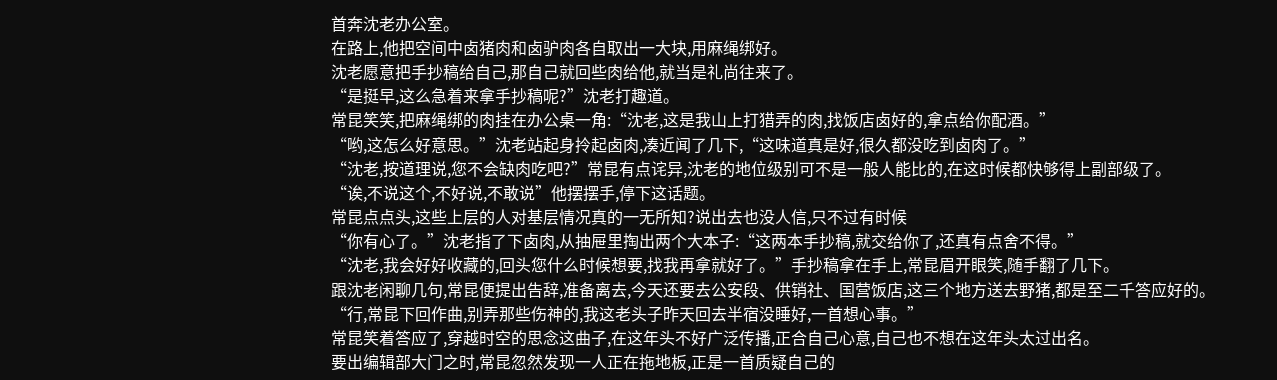首奔沈老办公室。
在路上,他把空间中卤猪肉和卤驴肉各自取出一大块,用麻绳绑好。
沈老愿意把手抄稿给自己,那自己就回些肉给他,就当是礼尚往来了。
“是挺早,这么急着来拿手抄稿呢?”沈老打趣道。
常昆笑笑,把麻绳绑的肉挂在办公桌一角:“沈老,这是我山上打猎弄的肉,找饭店卤好的,拿点给你配酒。”
“哟,这怎么好意思。”沈老站起身拎起卤肉,凑近闻了几下,“这味道真是好,很久都没吃到卤肉了。”
“沈老,按道理说,您不会缺肉吃吧?”常昆有点诧异,沈老的地位级别可不是一般人能比的,在这时候都快够得上副部级了。
“诶,不说这个,不好说,不敢说”他摆摆手,停下这话题。
常昆点点头,这些上层的人对基层情况真的一无所知?说出去也没人信,只不过有时候
“你有心了。”沈老指了下卤肉,从抽屉里掏出两个大本子:“这两本手抄稿,就交给你了,还真有点舍不得。”
“沈老,我会好好收藏的,回头您什么时候想要,找我再拿就好了。”手抄稿拿在手上,常昆眉开眼笑,随手翻了几下。
跟沈老闲聊几句,常昆便提出告辞,准备离去,今天还要去公安段、供销社、国营饭店,这三个地方送去野猪,都是至二千答应好的。
“行,常昆下回作曲,别弄那些伤神的,我这老头子昨天回去半宿没睡好,一首想心事。”
常昆笑着答应了,穿越时空的思念这曲子,在这年头不好广泛传播,正合自己心意,自己也不想在这年头太过出名。
要出编辑部大门之时,常昆忽然发现一人正在拖地板,正是一首质疑自己的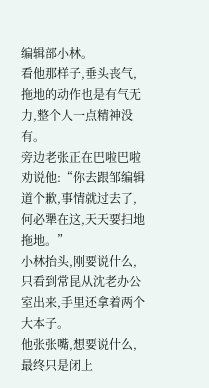编辑部小林。
看他那样子,垂头丧气,拖地的动作也是有气无力,整个人一点精神没有。
旁边老张正在巴啦巴啦劝说他:“你去跟邹编辑道个歉,事情就过去了,何必犟在这,天天要扫地拖地。”
小林抬头,刚要说什么,只看到常昆从沈老办公室出来,手里还拿着两个大本子。
他张张嘴,想要说什么,最终只是闭上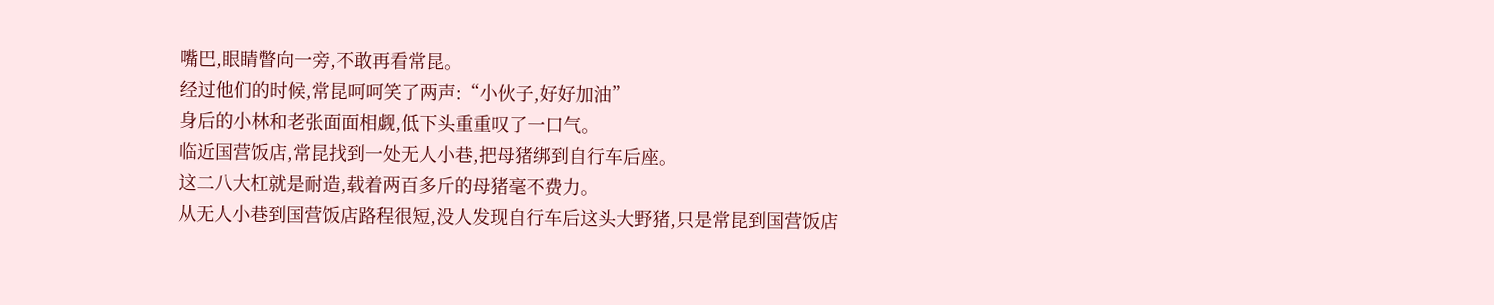嘴巴,眼睛瞥向一旁,不敢再看常昆。
经过他们的时候,常昆呵呵笑了两声:“小伙子,好好加油”
身后的小林和老张面面相觑,低下头重重叹了一口气。
临近国营饭店,常昆找到一处无人小巷,把母猪绑到自行车后座。
这二八大杠就是耐造,载着两百多斤的母猪毫不费力。
从无人小巷到国营饭店路程很短,没人发现自行车后这头大野猪,只是常昆到国营饭店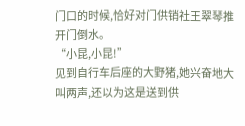门口的时候,恰好对门供销社王翠琴推开门倒水。
“小昆,小昆!”
见到自行车后座的大野猪,她兴奋地大叫两声,还以为这是送到供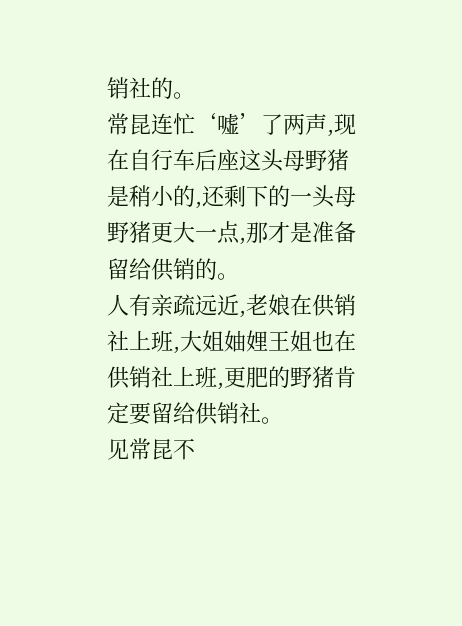销社的。
常昆连忙‘嘘’了两声,现在自行车后座这头母野猪是稍小的,还剩下的一头母野猪更大一点,那才是准备留给供销的。
人有亲疏远近,老娘在供销社上班,大姐妯娌王姐也在供销社上班,更肥的野猪肯定要留给供销社。
见常昆不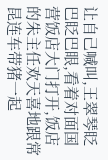让自己喊叫,王翠琴眨巴眨巴眼,看着对面国营饭店大门打开,饭店的朱主任欢天喜地跟常昆连车带猪一起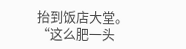抬到饭店大堂。
“这么肥一头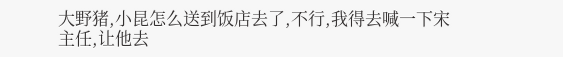大野猪,小昆怎么送到饭店去了,不行,我得去喊一下宋主任,让他去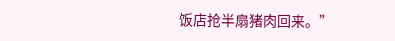饭店抢半扇猪肉回来。”